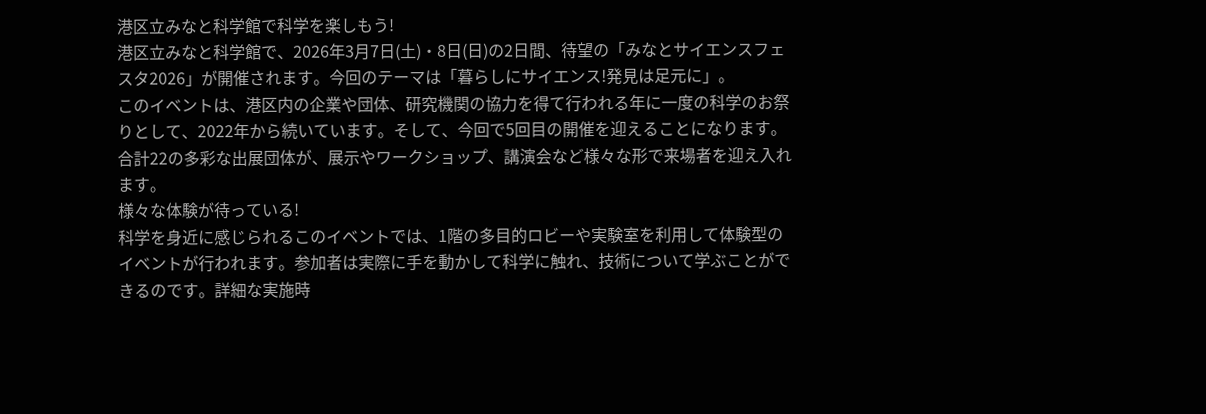港区立みなと科学館で科学を楽しもう!
港区立みなと科学館で、2026年3月7日(土)・8日(日)の2日間、待望の「みなとサイエンスフェスタ2026」が開催されます。今回のテーマは「暮らしにサイエンス!発見は足元に」。
このイベントは、港区内の企業や団体、研究機関の協力を得て行われる年に一度の科学のお祭りとして、2022年から続いています。そして、今回で5回目の開催を迎えることになります。合計22の多彩な出展団体が、展示やワークショップ、講演会など様々な形で来場者を迎え入れます。
様々な体験が待っている!
科学を身近に感じられるこのイベントでは、1階の多目的ロビーや実験室を利用して体験型のイベントが行われます。参加者は実際に手を動かして科学に触れ、技術について学ぶことができるのです。詳細な実施時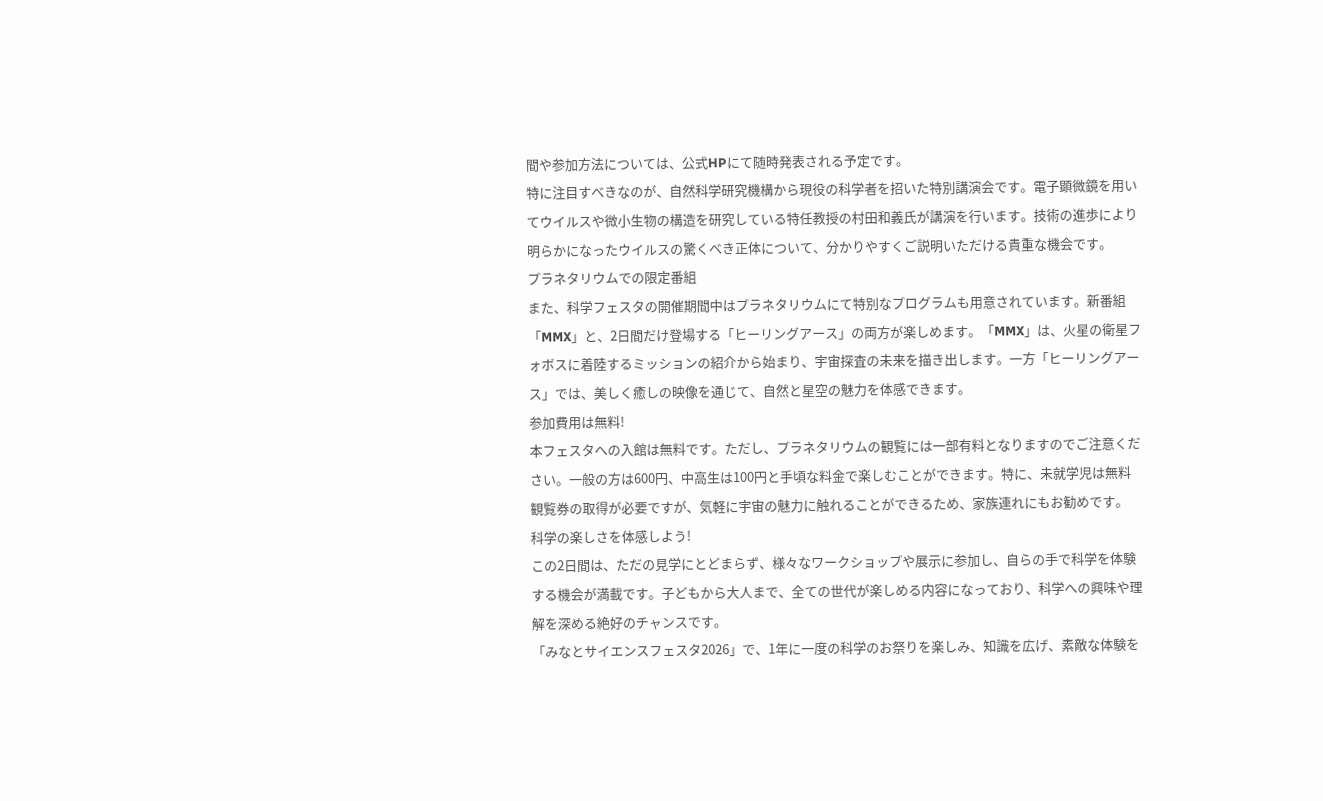間や参加方法については、公式HPにて随時発表される予定です。
特に注目すべきなのが、自然科学研究機構から現役の科学者を招いた特別講演会です。電子顕微鏡を用いてウイルスや微小生物の構造を研究している特任教授の村田和義氏が講演を行います。技術の進歩により明らかになったウイルスの驚くべき正体について、分かりやすくご説明いただける貴重な機会です。
プラネタリウムでの限定番組
また、科学フェスタの開催期間中はプラネタリウムにて特別なプログラムも用意されています。新番組「MMX」と、2日間だけ登場する「ヒーリングアース」の両方が楽しめます。「MMX」は、火星の衛星フォボスに着陸するミッションの紹介から始まり、宇宙探査の未来を描き出します。一方「ヒーリングアース」では、美しく癒しの映像を通じて、自然と星空の魅力を体感できます。
参加費用は無料!
本フェスタへの入館は無料です。ただし、プラネタリウムの観覧には一部有料となりますのでご注意ください。一般の方は600円、中高生は100円と手頃な料金で楽しむことができます。特に、未就学児は無料観覧券の取得が必要ですが、気軽に宇宙の魅力に触れることができるため、家族連れにもお勧めです。
科学の楽しさを体感しよう!
この2日間は、ただの見学にとどまらず、様々なワークショップや展示に参加し、自らの手で科学を体験する機会が満載です。子どもから大人まで、全ての世代が楽しめる内容になっており、科学への興味や理解を深める絶好のチャンスです。
「みなとサイエンスフェスタ2026」で、1年に一度の科学のお祭りを楽しみ、知識を広げ、素敵な体験を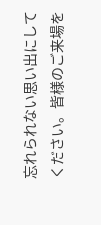忘れられない思い出にしてください。皆様のご来場を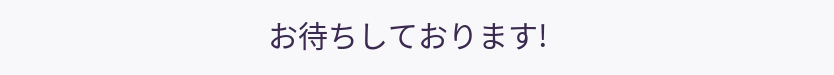お待ちしております!